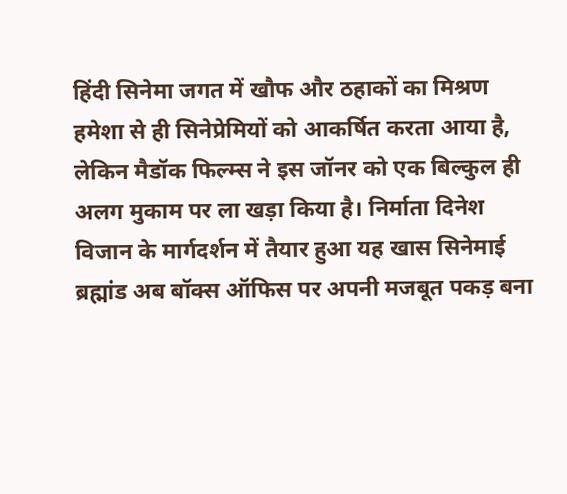हिंदी सिनेमा जगत में खौफ और ठहाकों का मिश्रण हमेशा से ही सिनेप्रेमियों को आकर्षित करता आया है, लेकिन मैडॉक फिल्म्स ने इस जॉनर को एक बिल्कुल ही अलग मुकाम पर ला खड़ा किया है। निर्माता दिनेश विजान के मार्गदर्शन में तैयार हुआ यह खास सिनेमाई ब्रह्मांड अब बॉक्स ऑफिस पर अपनी मजबूत पकड़ बना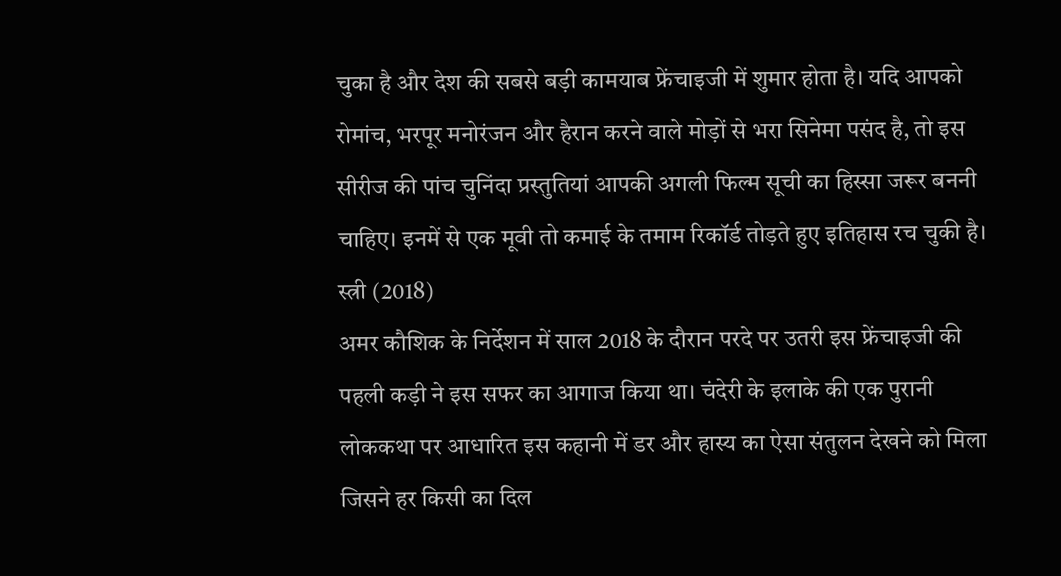चुका है और देश की सबसे बड़ी कामयाब फ्रेंचाइजी में शुमार होता है। यदि आपको रोमांच, भरपूर मनोरंजन और हैरान करने वाले मोड़ों से भरा सिनेमा पसंद है, तो इस सीरीज की पांच चुनिंदा प्रस्तुतियां आपकी अगली फिल्म सूची का हिस्सा जरूर बननी चाहिए। इनमें से एक मूवी तो कमाई के तमाम रिकॉर्ड तोड़ते हुए इतिहास रच चुकी है।
स्त्री (2018)
अमर कौशिक के निर्देशन में साल 2018 के दौरान परदे पर उतरी इस फ्रेंचाइजी की पहली कड़ी ने इस सफर का आगाज किया था। चंदेरी के इलाके की एक पुरानी लोककथा पर आधारित इस कहानी में डर और हास्य का ऐसा संतुलन देखने को मिला जिसने हर किसी का दिल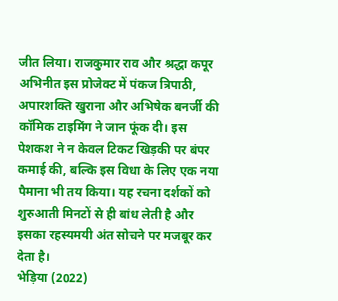जीत लिया। राजकुमार राव और श्रद्धा कपूर अभिनीत इस प्रोजेक्ट में पंकज त्रिपाठी, अपारशक्ति खुराना और अभिषेक बनर्जी की कॉमिक टाइमिंग ने जान फूंक दी। इस पेशकश ने न केवल टिकट खिड़की पर बंपर कमाई की, बल्कि इस विधा के लिए एक नया पैमाना भी तय किया। यह रचना दर्शकों को शुरुआती मिनटों से ही बांध लेती है और इसका रहस्यमयी अंत सोचने पर मजबूर कर देता है।
भेड़िया (2022)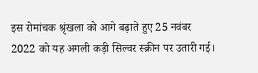इस रोमांचक श्रृंखला को आगे बढ़ाते हुए 25 नवंबर 2022 को यह अगली कड़ी सिल्वर स्क्रीन पर उतारी गई।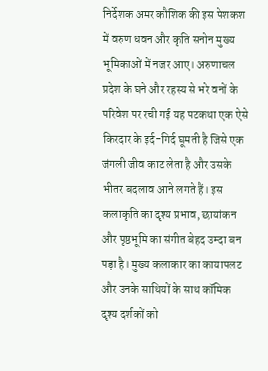निर्देशक अमर कौशिक की इस पेशकश में वरुण धवन और कृति सनोन मुख्य भूमिकाओं में नजर आए। अरुणाचल प्रदेश के घने और रहस्य से भरे वनों के परिवेश पर रची गई यह पटकथा एक ऐसे किरदार के इर्द-गिर्द घूमती है जिसे एक जंगली जीव काट लेता है और उसके भीतर बदलाव आने लगते हैं। इस कलाकृति का दृश्य प्रभाव, छायांकन और पृष्ठभूमि का संगीत बेहद उम्दा बन पड़ा है। मुख्य कलाकार का कायापलट और उनके साथियों के साथ कॉमिक दृश्य दर्शकों को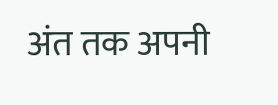अंत तक अपनी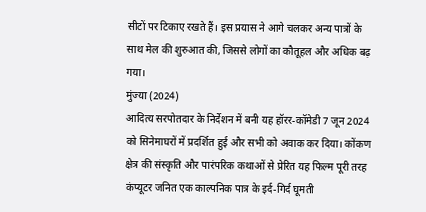सीटों पर टिकाए रखते हैं। इस प्रयास ने आगे चलकर अन्य पात्रों के साथ मेल की शुरुआत की, जिससे लोगों का कौतूहल और अधिक बढ़ गया।
मुंज्या (2024)
आदित्य सरपोतदार के निर्देशन में बनी यह हॉरर-कॉमेडी 7 जून 2024 को सिनेमाघरों में प्रदर्शित हुई और सभी को अवाक कर दिया। कोंकण क्षेत्र की संस्कृति और पारंपरिक कथाओं से प्रेरित यह फिल्म पूरी तरह कंप्यूटर जनित एक काल्पनिक पात्र के इर्द-गिर्द घूमती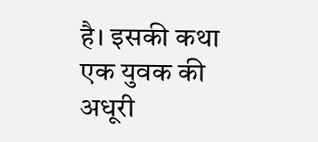है। इसकी कथा एक युवक की अधूरी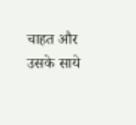चाहत और उसके साये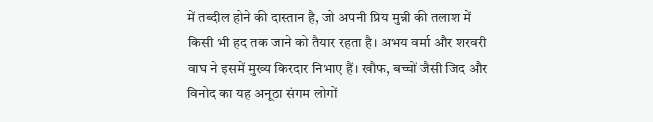में तब्दील होने की दास्तान है, जो अपनी प्रिय मुन्नी की तलाश में किसी भी हद तक जाने को तैयार रहता है। अभय वर्मा और शरवरी वाघ ने इसमें मुख्य किरदार निभाए हैं। खौफ, बच्चों जैसी जिद और विनोद का यह अनूठा संगम लोगों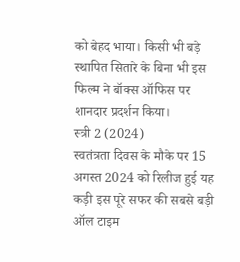को बेहद भाया। किसी भी बड़े स्थापित सितारे के बिना भी इस फिल्म ने बॉक्स ऑफिस पर शानदार प्रदर्शन किया।
स्त्री 2 (2024)
स्वतंत्रता दिवस के मौके पर 15 अगस्त 2024 को रिलीज हुई यह कड़ी इस पूरे सफर की सबसे बड़ी ऑल टाइम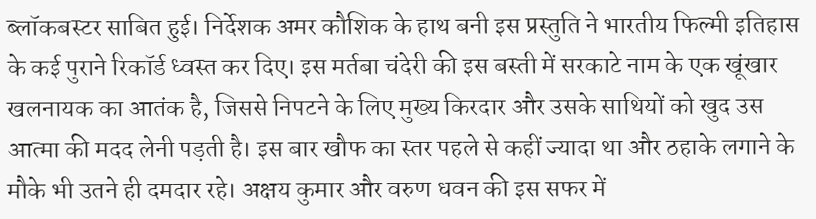ब्लॉकबस्टर साबित हुई। निर्देशक अमर कौशिक के हाथ बनी इस प्रस्तुति ने भारतीय फिल्मी इतिहास के कई पुराने रिकॉर्ड ध्वस्त कर दिए। इस मर्तबा चंदेरी की इस बस्ती में सरकाटे नाम के एक खूंखार खलनायक का आतंक है, जिससे निपटने के लिए मुख्य किरदार और उसके साथियों को खुद उस आत्मा की मदद लेनी पड़ती है। इस बार खौफ का स्तर पहले से कहीं ज्यादा था और ठहाके लगाने के मौके भी उतने ही दमदार रहे। अक्षय कुमार और वरुण धवन की इस सफर में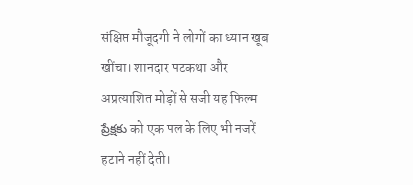संक्षिप्त मौजूदगी ने लोगों का ध्यान खूब खींचा। शानदार पटकथा और अप्रत्याशित मोड़ों से सजी यह फिल्म ప్రేక్షకు को एक पल के लिए भी नजरें हटाने नहीं देती।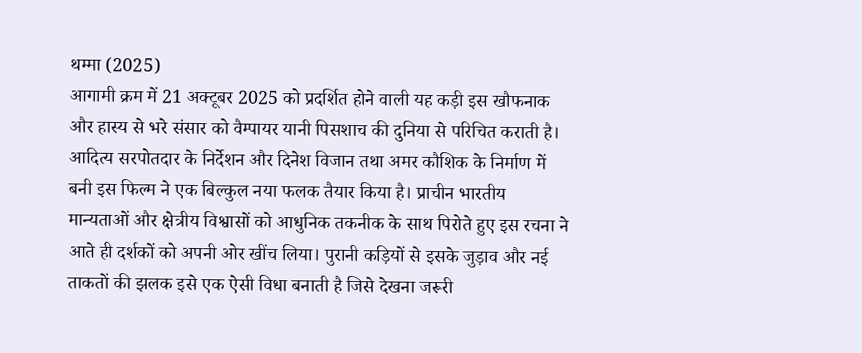थम्मा (2025)
आगामी क्रम में 21 अक्टूबर 2025 को प्रदर्शित होने वाली यह कड़ी इस खौफनाक और हास्य से भरे संसार को वैम्पायर यानी पिसशाच की दुनिया से परिचित कराती है। आदित्य सरपोतदार के निर्देशन और दिनेश विजान तथा अमर कौशिक के निर्माण में बनी इस फिल्म ने एक बिल्कुल नया फलक तैयार किया है। प्राचीन भारतीय मान्यताओं और क्षेत्रीय विश्वासों को आधुनिक तकनीक के साथ पिरोते हुए इस रचना ने आते ही दर्शकों को अपनी ओर खींच लिया। पुरानी कड़ियों से इसके जुड़ाव और नई ताकतों की झलक इसे एक ऐसी विधा बनाती है जिसे देखना जरूरी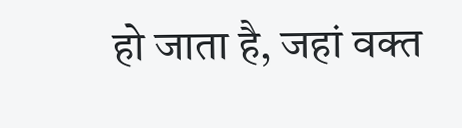हो जाता है, जहां वक्त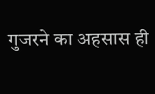गुजरने का अहसास ही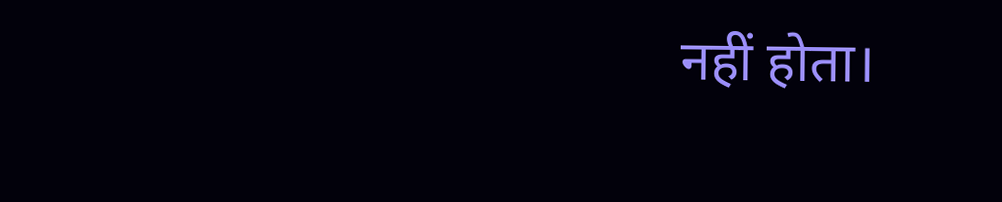नहीं होता।